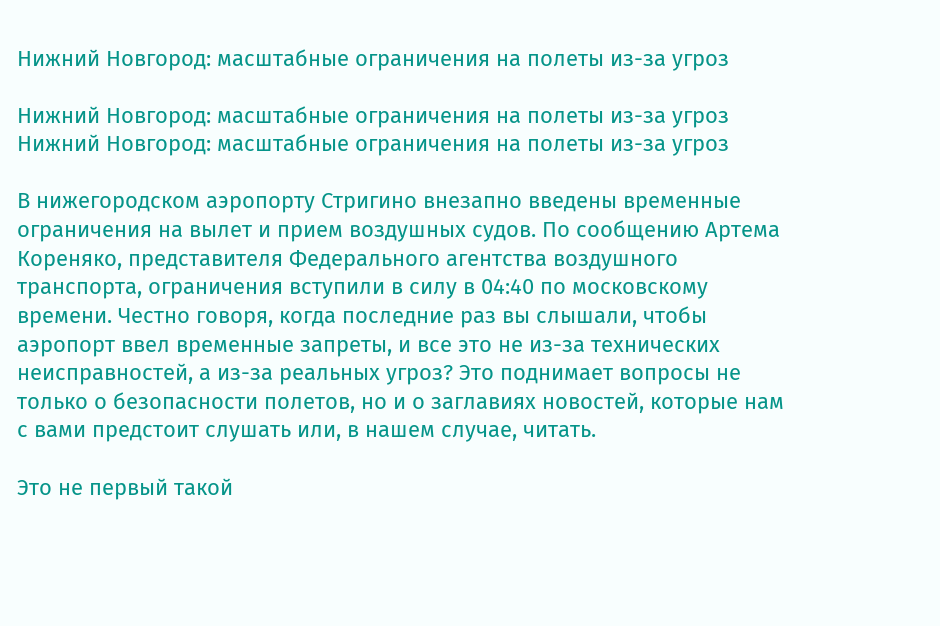Нижний Новгород: масштабные ограничения на полеты из-за угроз

Нижний Новгород: масштабные ограничения на полеты из-за угроз
Нижний Новгород: масштабные ограничения на полеты из-за угроз

В нижегородском аэропорту Стригино внезапно введены временные ограничения на вылет и прием воздушных судов. По сообщению Артема Кореняко, представителя Федерального агентства воздушного транспорта, ограничения вступили в силу в 04:40 по московскому времени. Честно говоря, когда последние раз вы слышали, чтобы аэропорт ввел временные запреты, и все это не из-за технических неисправностей, а из-за реальных угроз? Это поднимает вопросы не только о безопасности полетов, но и о заглавиях новостей, которые нам с вами предстоит слушать или, в нашем случае, читать.

Это не первый такой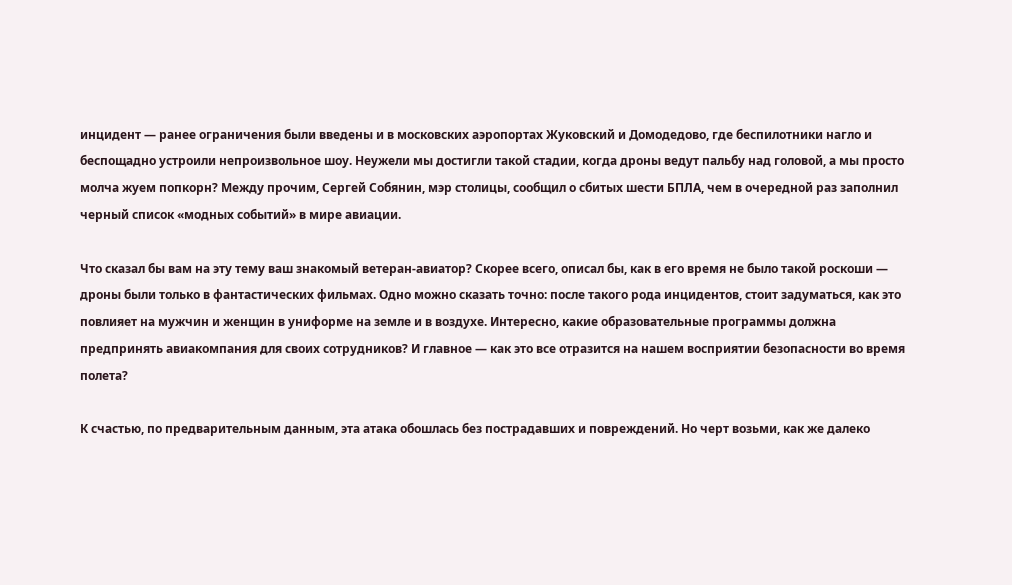инцидент — ранее ограничения были введены и в московских аэропортах Жуковский и Домодедово, где беспилотники нагло и беспощадно устроили непроизвольное шоу. Неужели мы достигли такой стадии, когда дроны ведут пальбу над головой, а мы просто молча жуем попкорн? Между прочим, Сергей Собянин, мэр столицы, сообщил о сбитых шести БПЛА, чем в очередной раз заполнил черный список «модных событий» в мире авиации.

Что сказал бы вам на эту тему ваш знакомый ветеран-авиатор? Скорее всего, описал бы, как в его время не было такой роскоши — дроны были только в фантастических фильмах. Одно можно сказать точно: после такого рода инцидентов, стоит задуматься, как это повлияет на мужчин и женщин в униформе на земле и в воздухе. Интересно, какие образовательные программы должна предпринять авиакомпания для своих сотрудников? И главное — как это все отразится на нашем восприятии безопасности во время полета?

К счастью, по предварительным данным, эта атака обошлась без пострадавших и повреждений. Но черт возьми, как же далеко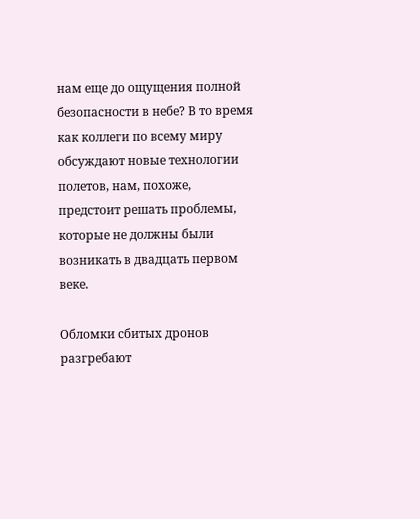нам еще до ощущения полной безопасности в небе? В то время как коллеги по всему миру обсуждают новые технологии полетов, нам, похоже, предстоит решать проблемы, которые не должны были возникать в двадцать первом веке.

Обломки сбитых дронов разгребают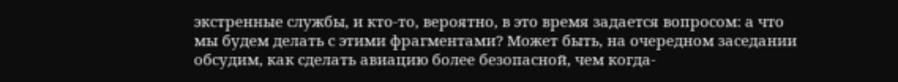экстренные службы, и кто-то, вероятно, в это время задается вопросом: а что мы будем делать с этими фрагментами? Может быть, на очередном заседании обсудим, как сделать авиацию более безопасной, чем когда-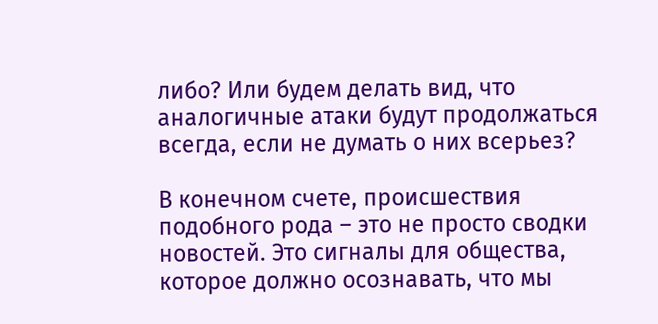либо? Или будем делать вид, что аналогичные атаки будут продолжаться всегда, если не думать о них всерьез?

В конечном счете, происшествия подобного рода – это не просто сводки новостей. Это сигналы для общества, которое должно осознавать, что мы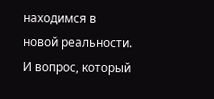находимся в новой реальности. И вопрос, который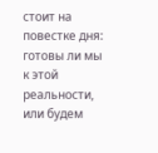стоит на повестке дня: готовы ли мы к этой реальности, или будем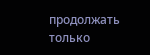продолжать только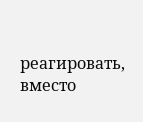реагировать, вместо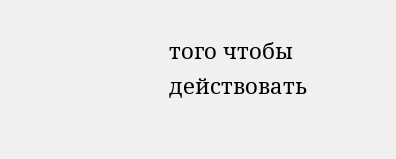того чтобы действовать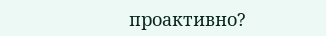проактивно?